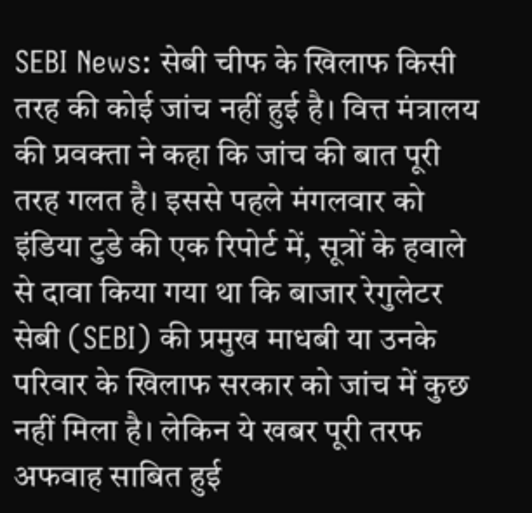SEBI News: सेबी चीफ के खिलाफ किसी तरह की कोई जांच नहीं हुई है। वित्त मंत्रालय की प्रवक्ता ने कहा कि जांच की बात पूरी तरह गलत है। इससे पहले मंगलवार को इंडिया टुडे की एक रिपोर्ट में, सूत्रों के हवाले से दावा किया गया था कि बाजार रेगुलेटर सेबी (SEBI) की प्रमुख माधबी या उनके परिवार के खिलाफ सरकार को जांच में कुछ नहीं मिला है। लेकिन ये खबर पूरी तरफ अफवाह साबित हुई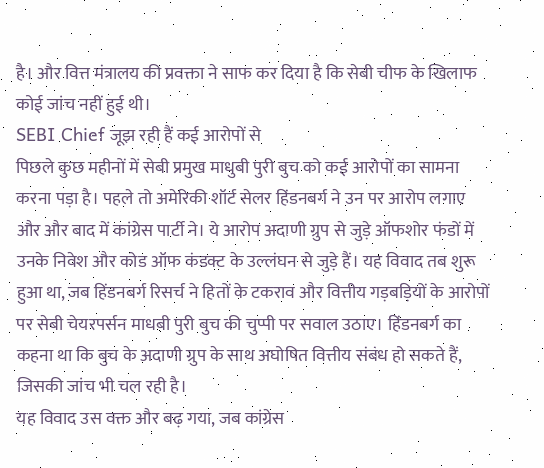है। और वित्त मंत्रालय की प्रवक्ता ने साफ कर दिया है कि सेबी चीफ के खिलाफ कोई जांच नहीं हुई थी।
SEBI Chief जूझ रही हैं कई आरोपों से
पिछले कुछ महीनों में सेबी प्रमुख माधुबी पुरी बुच को कई आरोपों का सामना करना पड़ा है। पहले तो अमेरिकी शॉर्ट सेलर हिंडनबर्ग ने उन पर आरोप लगाए और और बाद में कांग्रेस पार्टी ने। ये आरोप अदाणी ग्रुप से जुड़े ऑफशोर फंडों में उनके निवेश और कोड ऑफ कंडक्ट के उल्लंघन से जुड़े हैं। यह विवाद तब शुरू हुआ था, जब हिंडनबर्ग रिसर्च ने हितों के टकराव और वित्तीय गड़बड़ियों के आरोपों पर सेबी चेयरपर्सन माधबी पुरी बुच की चुप्पी पर सवाल उठाए। हिंडनबर्ग का कहना था कि बुच के अदाणी ग्रुप के साथ अघोषित वित्तीय संबंध हो सकते हैं, जिसकी जांच भी चल रही है।
यह विवाद उस वक्त और बढ़ गया, जब कांग्रेस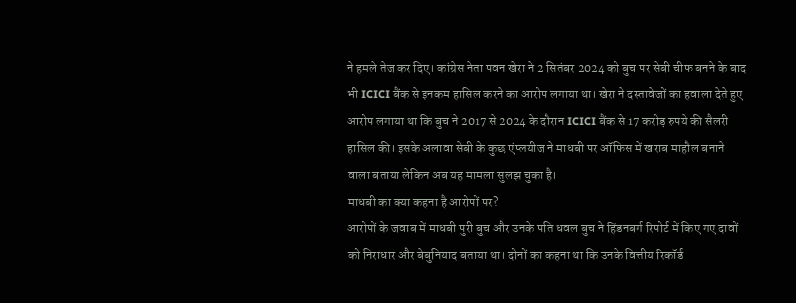ने हमले तेज कर दिए। कांग्रेस नेता पवन खेरा ने 2 सितंबर 2024 को बुच पर सेबी चीफ बनने के बाद भी ICICI बैंक से इनकम हासिल करने का आरोप लगाया था। खेरा ने दस्तावेजों का हवाला देते हुए आरोप लगाया था कि बुच ने 2017 से 2024 के दौरान ICICI बैंक से 17 करोड़ रुपये की सैलरी हासिल की। इसके अलावा सेबी के कुछ एंप्लयीज ने माधबी पर ऑफिस में खराब माहौल बनाने वाला बताया लेकिन अब यह मामला सुलझ चुका है।
माधबी का क्या कहना है आरोपों पर?
आरोपों के जवाब में माधबी पुरी बुच और उनके पति धवल बुच ने हिंडनबर्ग रिपोर्ट में किए गए दावों को निराधार और बेबुनियाद बताया था। दोनों का कहना था कि उनके वित्तीय रिकॉर्ड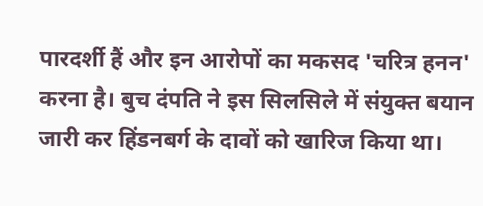पारदर्शी हैं और इन आरोपों का मकसद 'चरित्र हनन' करना है। बुच दंपति ने इस सिलसिले में संयुक्त बयान जारी कर हिंडनबर्ग के दावों को खारिज किया था।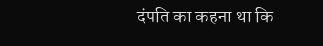दंपति का कहना था कि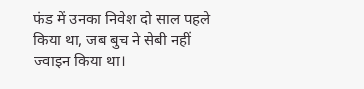फंड में उनका निवेश दो साल पहले किया था, जब बुच ने सेबी नहीं ज्वाइन किया था।